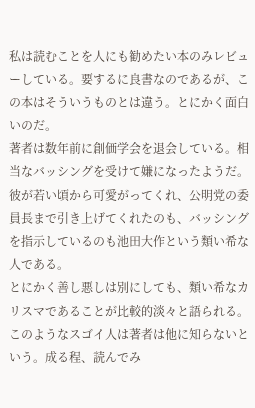私は読むことを人にも勧めたい本のみレビューしている。要するに良書なのであるが、この本はそういうものとは違う。とにかく面白いのだ。
著者は数年前に創価学会を退会している。相当なバッシングを受けて嫌になったようだ。彼が若い頃から可愛がってくれ、公明党の委員長まで引き上げてくれたのも、バッシングを指示しているのも池田大作という類い希な人である。
とにかく善し悪しは別にしても、類い希なカリスマであることが比較的淡々と語られる。このようなスゴイ人は著者は他に知らないという。成る程、読んでみ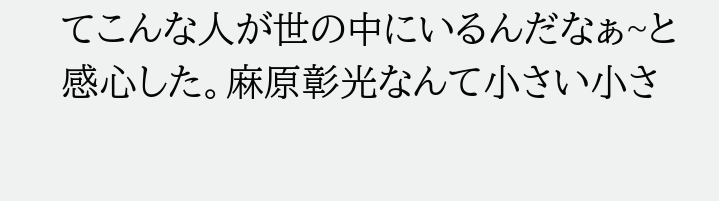てこんな人が世の中にいるんだなぁ~と感心した。麻原彰光なんて小さい小さ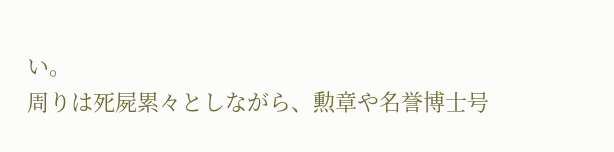い。
周りは死屍累々としながら、勲章や名誉博士号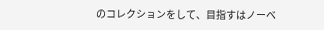のコレクションをして、目指すはノーベ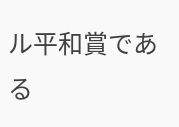ル平和賞である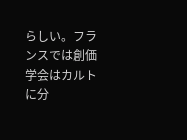らしい。フランスでは創価学会はカルトに分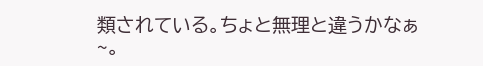類されている。ちょと無理と違うかなぁ~。